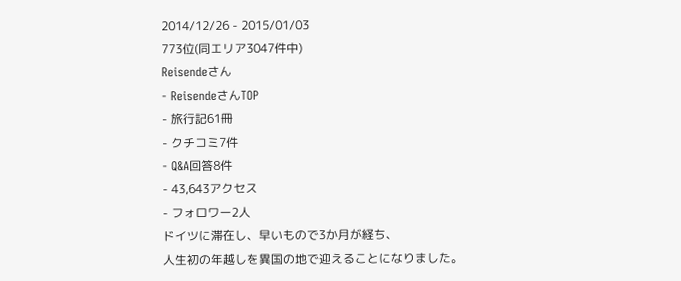2014/12/26 - 2015/01/03
773位(同エリア3047件中)
Reisendeさん
- ReisendeさんTOP
- 旅行記61冊
- クチコミ7件
- Q&A回答8件
- 43,643アクセス
- フォロワー2人
ドイツに滞在し、早いもので3か月が経ち、
人生初の年越しを異国の地で迎えることになりました。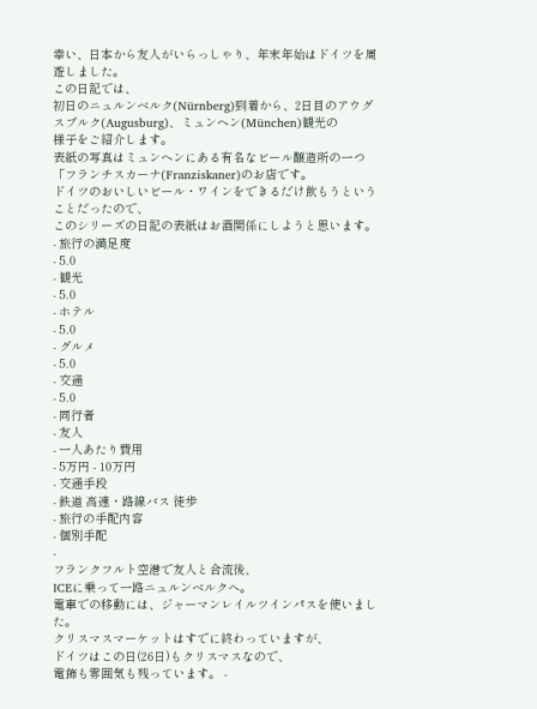幸い、日本から友人がいらっしゃり、年末年始はドイツを周遊しました。
この日記では、
初日のニュルンベルク(Nürnberg)到着から、2日目のアウグスブルク(Augusburg)、ミュンヘン(München)観光の
様子をご紹介します。
表紙の写真はミュンヘンにある有名なビール醸造所の一つ
「フランチスカーナ(Franziskaner)のお店です。
ドイツのおいしいビール・ワインをできるだけ飲もうということだったので、
このシリーズの日記の表紙はお酒関係にしようと思います。
- 旅行の満足度
- 5.0
- 観光
- 5.0
- ホテル
- 5.0
- グルメ
- 5.0
- 交通
- 5.0
- 同行者
- 友人
- 一人あたり費用
- 5万円 - 10万円
- 交通手段
- 鉄道 高速・路線バス 徒歩
- 旅行の手配内容
- 個別手配
-
フランクフルト空港で友人と合流後、
ICEに乗って一路ニュルンベルクへ。
電車での移動には、ジャーマンレイルツインパスを使いました。
クリスマスマーケットはすでに終わっていますが、
ドイツはこの日(26日)もクリスマスなので、
電飾も雰囲気も残っています。 -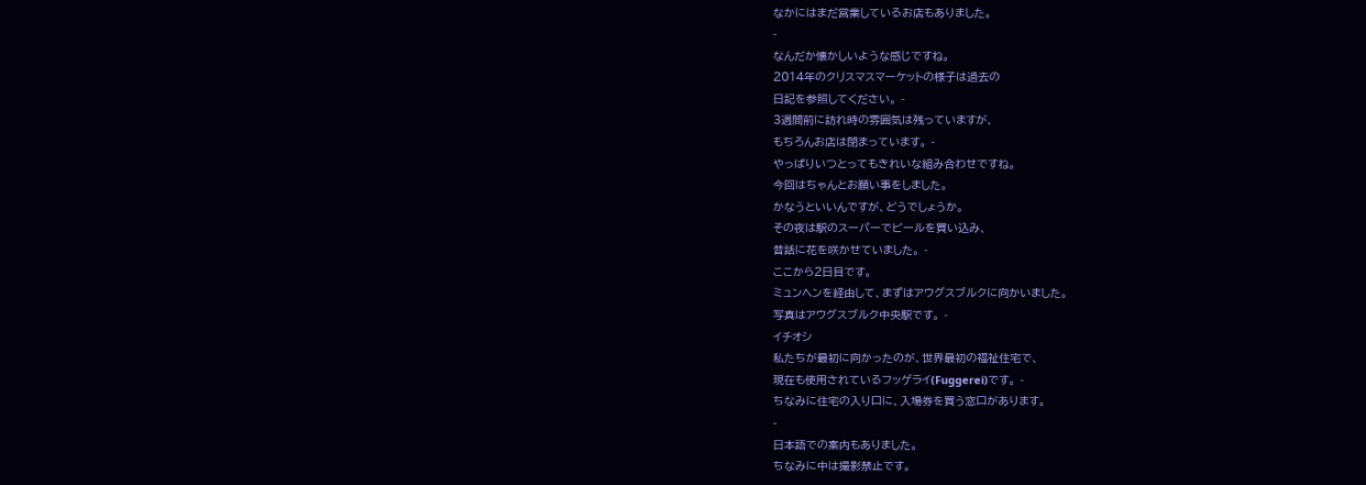なかにはまだ営業しているお店もありました。
-
なんだか懐かしいような感じですね。
2014年のクリスマスマーケットの様子は過去の
日記を参照してください。 -
3週間前に訪れ時の雰囲気は残っていますが、
もちろんお店は閉まっています。 -
やっぱりいつとってもきれいな組み合わせですね。
今回はちゃんとお願い事をしました。
かなうといいんですが、どうでしょうか。
その夜は駅のスーパーでビールを買い込み、
昔話に花を咲かせていました。 -
ここから2日目です。
ミュンヘンを経由して、まずはアウグスブルクに向かいました。
写真はアウグスブルク中央駅です。 -
イチオシ
私たちが最初に向かったのが、世界最初の福祉住宅で、
現在も使用されているフッゲライ(Fuggerei)です。 -
ちなみに住宅の入り口に、入場券を買う窓口があります。
-
日本語での案内もありました。
ちなみに中は撮影禁止です。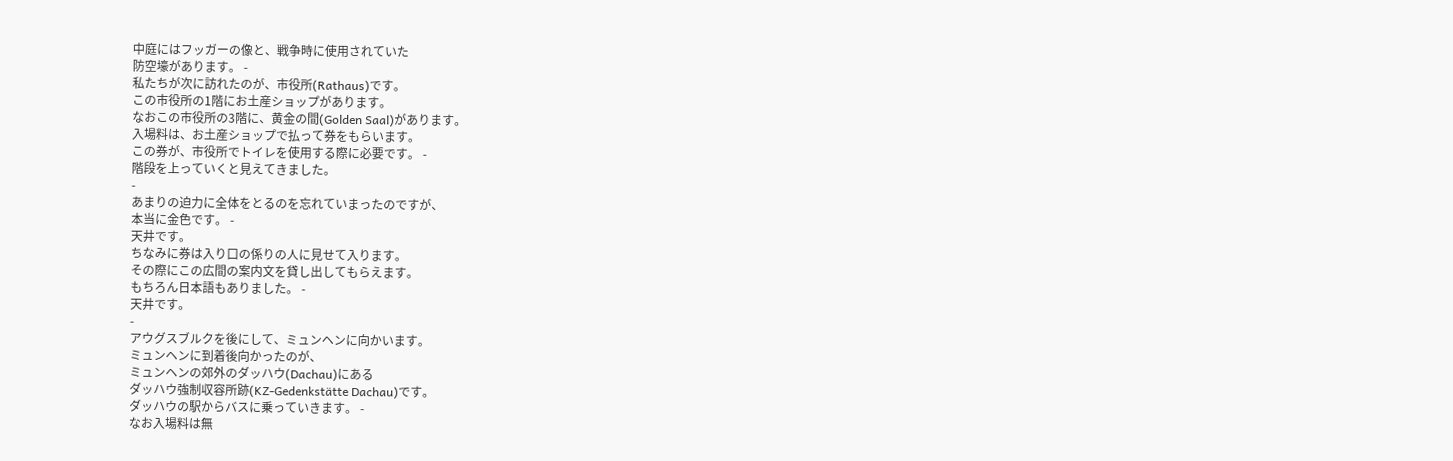中庭にはフッガーの像と、戦争時に使用されていた
防空壕があります。 -
私たちが次に訪れたのが、市役所(Rathaus)です。
この市役所の1階にお土産ショップがあります。
なおこの市役所の3階に、黄金の間(Golden Saal)があります。
入場料は、お土産ショップで払って券をもらいます。
この券が、市役所でトイレを使用する際に必要です。 -
階段を上っていくと見えてきました。
-
あまりの迫力に全体をとるのを忘れていまったのですが、
本当に金色です。 -
天井です。
ちなみに券は入り口の係りの人に見せて入ります。
その際にこの広間の案内文を貸し出してもらえます。
もちろん日本語もありました。 -
天井です。
-
アウグスブルクを後にして、ミュンヘンに向かいます。
ミュンヘンに到着後向かったのが、
ミュンヘンの郊外のダッハウ(Dachau)にある
ダッハウ強制収容所跡(KZ-Gedenkstätte Dachau)です。
ダッハウの駅からバスに乗っていきます。 -
なお入場料は無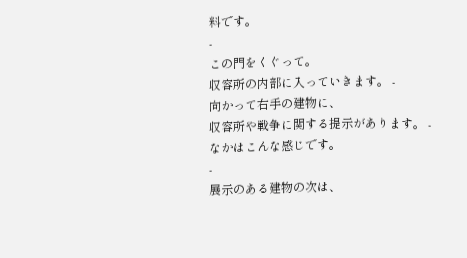料です。
-
この門をくぐって。
収容所の内部に入っていきます。 -
向かって右手の建物に、
収容所や戦争に関する提示があります。 -
なかはこんな感じです。
-
展示のある建物の次は、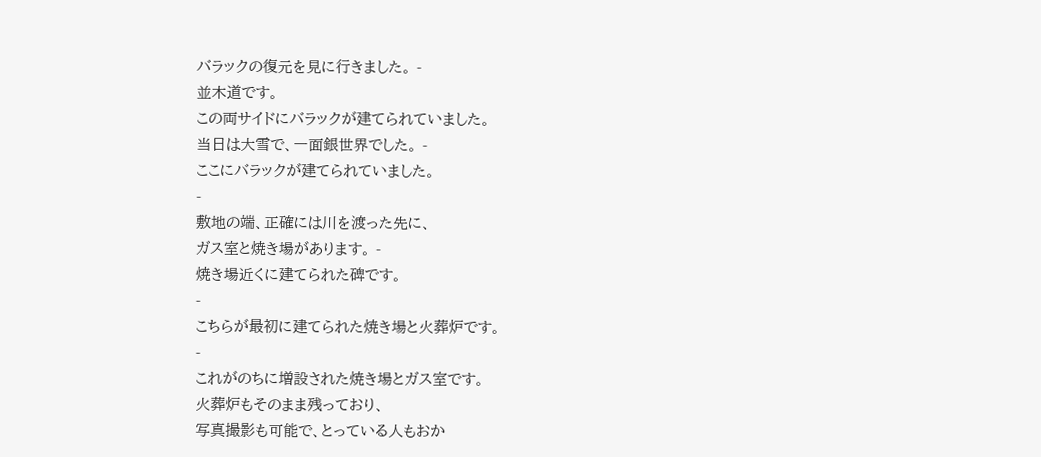バラックの復元を見に行きました。 -
並木道です。
この両サイドにバラックが建てられていました。
当日は大雪で、一面銀世界でした。 -
ここにバラックが建てられていました。
-
敷地の端、正確には川を渡った先に、
ガス室と焼き場があります。 -
焼き場近くに建てられた碑です。
-
こちらが最初に建てられた焼き場と火葬炉です。
-
これがのちに増設された焼き場とガス室です。
火葬炉もそのまま残っており、
写真撮影も可能で、とっている人もおか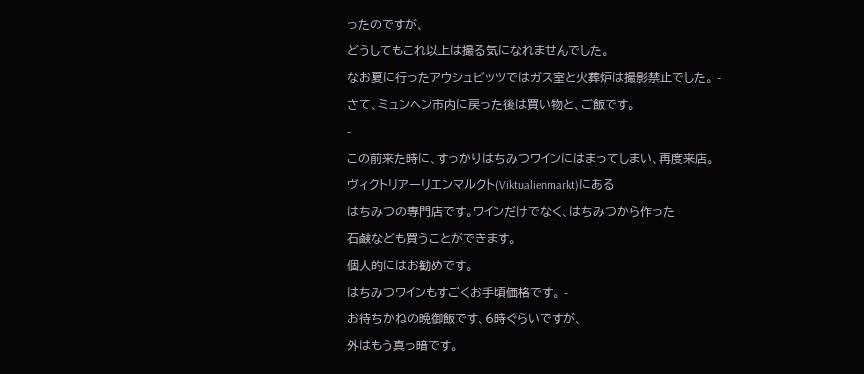ったのですが、
どうしてもこれ以上は撮る気になれませんでした。
なお夏に行ったアウシュビッツではガス室と火葬炉は撮影禁止でした。 -
さて、ミュンヘン市内に戻った後は買い物と、ご飯です。
-
この前来た時に、すっかりはちみつワインにはまってしまい、再度来店。
ヴィクトリアーリエンマルクト(Viktualienmarkt)にある
はちみつの専門店です。ワインだけでなく、はちみつから作った
石鹸なども買うことができます。
個人的にはお勧めです。
はちみつワインもすごくお手頃価格です。 -
お待ちかねの晩御飯です、6時ぐらいですが、
外はもう真っ暗です。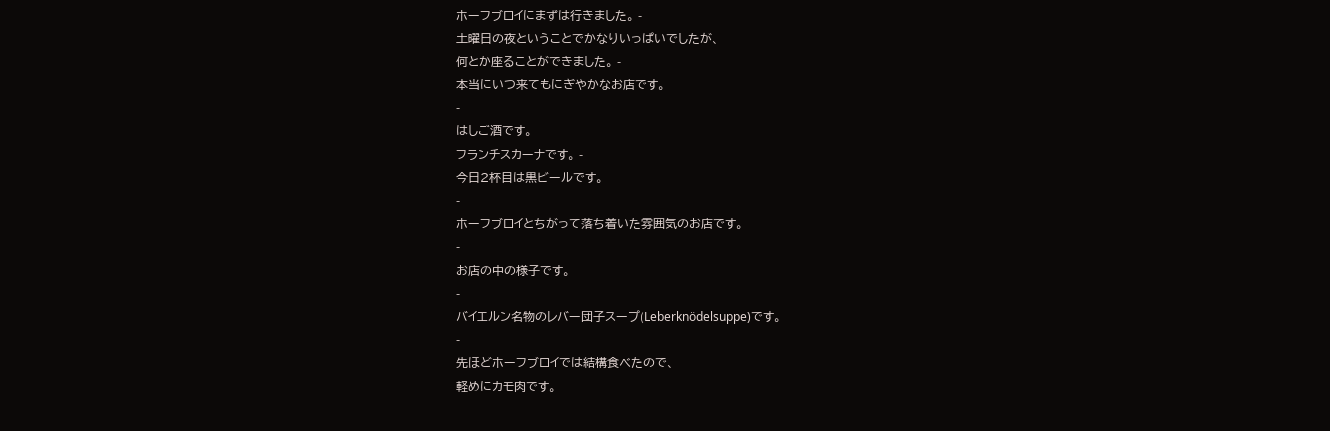ホーフブロイにまずは行きました。 -
土曜日の夜ということでかなりいっぱいでしたが、
何とか座ることができました。 -
本当にいつ来てもにぎやかなお店です。
-
はしご酒です。
フランチスカーナです。 -
今日2杯目は黒ビールです。
-
ホーフブロイとちがって落ち着いた雰囲気のお店です。
-
お店の中の様子です。
-
バイエルン名物のレバー団子スープ(Leberknödelsuppe)です。
-
先ほどホーフブロイでは結構食べたので、
軽めにカモ肉です。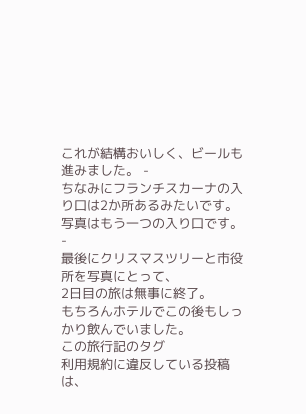これが結構おいしく、ビールも進みました。 -
ちなみにフランチスカーナの入り口は2か所あるみたいです。
写真はもう一つの入り口です。 -
最後にクリスマスツリーと市役所を写真にとって、
2日目の旅は無事に終了。
もちろんホテルでこの後もしっかり飲んでいました。
この旅行記のタグ
利用規約に違反している投稿は、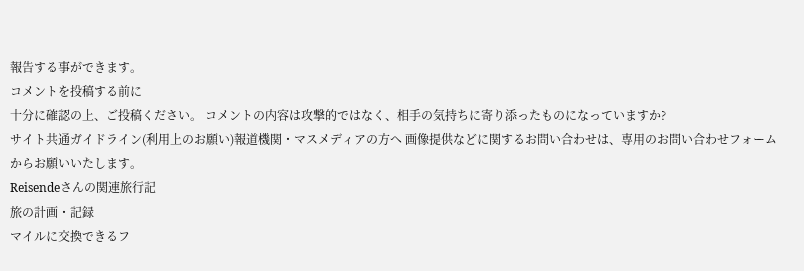報告する事ができます。
コメントを投稿する前に
十分に確認の上、ご投稿ください。 コメントの内容は攻撃的ではなく、相手の気持ちに寄り添ったものになっていますか?
サイト共通ガイドライン(利用上のお願い)報道機関・マスメディアの方へ 画像提供などに関するお問い合わせは、専用のお問い合わせフォームからお願いいたします。
Reisendeさんの関連旅行記
旅の計画・記録
マイルに交換できるフ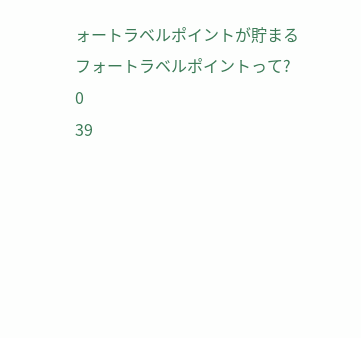ォートラベルポイントが貯まる
フォートラベルポイントって?
0
39